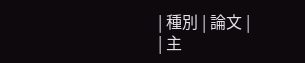| 種別 | 論文 |
| 主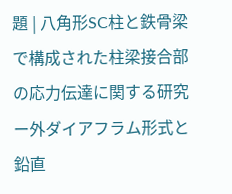題 | 八角形SC柱と鉄骨梁で構成された柱梁接合部の応力伝達に関する研究ー外ダイアフラム形式と鉛直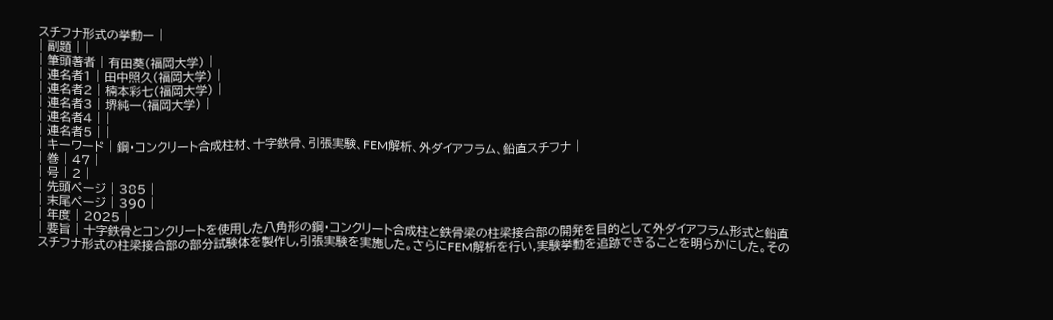スチフナ形式の挙動ー |
| 副題 | |
| 筆頭著者 | 有田葵(福岡大学) |
| 連名者1 | 田中照久(福岡大学) |
| 連名者2 | 楠本彩七(福岡大学) |
| 連名者3 | 堺純一(福岡大学) |
| 連名者4 | |
| 連名者5 | |
| キーワード | 鋼・コンクリート合成柱材、十字鉄骨、引張実験、FEM解析、外ダイアフラム、鉛直スチフナ |
| 巻 | 47 |
| 号 | 2 |
| 先頭ページ | 385 |
| 末尾ページ | 390 |
| 年度 | 2025 |
| 要旨 | 十字鉄骨とコンクリートを使用した八角形の鋼・コンクリート合成柱と鉄骨梁の柱梁接合部の開発を目的として外ダイアフラム形式と鉛直スチフナ形式の柱梁接合部の部分試験体を製作し,引張実験を実施した。さらにFEM解析を行い,実験挙動を追跡できることを明らかにした。その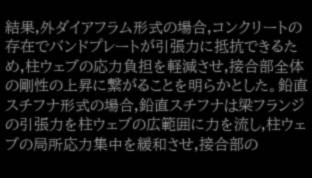結果,外ダイアフラム形式の場合,コンクリートの存在でバンドプレートが引張力に抵抗できるため,柱ウェブの応力負担を軽減させ,接合部全体の剛性の上昇に繋がることを明らかとした。鉛直スチフナ形式の場合,鉛直スチフナは梁フランジの引張力を柱ウェブの広範囲に力を流し,柱ウェブの局所応力集中を緩和させ,接合部の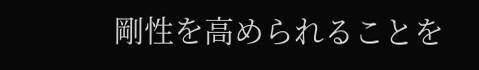剛性を高められることを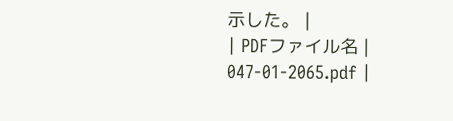示した。 |
| PDFファイル名 | 047-01-2065.pdf |